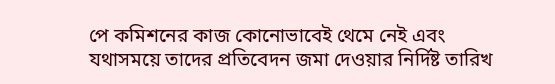পে কমিশনের কাজ কোনোভাবেই থেমে নেই এবং যথাসময়ে তাদের প্রতিবেদন জমা দেওয়ার নির্দিষ্ট তারিখ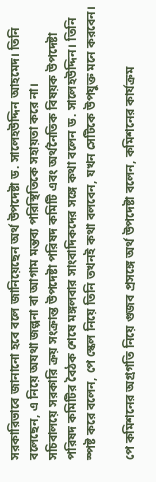সরকারিভাবে জানানো হবে বলে জানিয়েছেন অর্থ উপদেষ্টা ড. সালেহউদ্দিন আহমেদ। তিনি বলেছেন, এ নিয়ে অযথা জল্পনা বা আগাম মন্তব্য পরিস্থিতিকে সহায়তা করে না।
সচিবালয়ে সরকারি ক্রয় সংক্রান্ত উপদেষ্টা পরিষদ কমিটি এবং অর্থনৈতিক বিষয়ক উপদেষ্টা পরিষদ কমিটির বৈঠক শেষে মঙ্গলবার সাংবাদিকদের সঙ্গে কথা বলেন ড. সালেহউদ্দিন। তিনি স্পষ্ট করে বলেন, পে স্কেল নিয়ে তিনি তখনই কথা বলবেন, যখন সেটিকে উপযুক্ত মনে করবেন।

পে কমিশনের অগ্রগতি নিয়ে গুজব প্রসঙ্গে অর্থ উপদেষ্টা বলেন, কমিশনের কার্যক্রম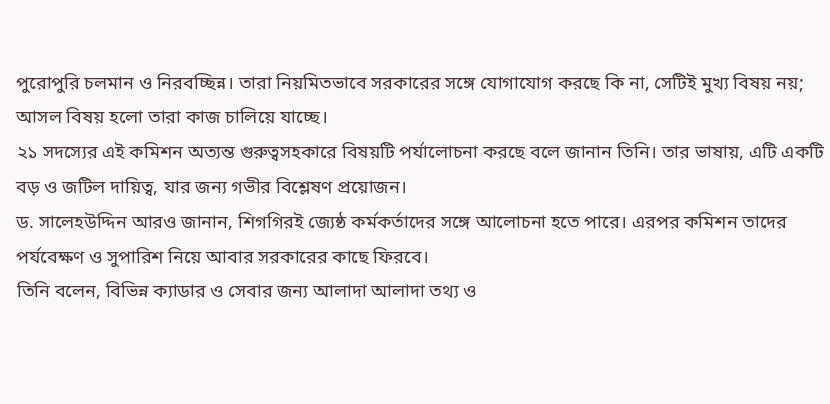পুরোপুরি চলমান ও নিরবচ্ছিন্ন। তারা নিয়মিতভাবে সরকারের সঙ্গে যোগাযোগ করছে কি না, সেটিই মুখ্য বিষয় নয়; আসল বিষয় হলো তারা কাজ চালিয়ে যাচ্ছে।
২১ সদস্যের এই কমিশন অত্যন্ত গুরুত্বসহকারে বিষয়টি পর্যালোচনা করছে বলে জানান তিনি। তার ভাষায়, এটি একটি বড় ও জটিল দায়িত্ব, যার জন্য গভীর বিশ্লেষণ প্রয়োজন।
ড. সালেহউদ্দিন আরও জানান, শিগগিরই জ্যেষ্ঠ কর্মকর্তাদের সঙ্গে আলোচনা হতে পারে। এরপর কমিশন তাদের পর্যবেক্ষণ ও সুপারিশ নিয়ে আবার সরকারের কাছে ফিরবে।
তিনি বলেন, বিভিন্ন ক্যাডার ও সেবার জন্য আলাদা আলাদা তথ্য ও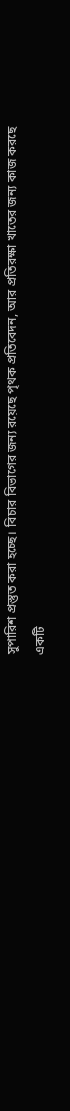সুপারিশ প্রস্তুত করা হচ্ছে। বিচার বিভাগের জন্য রয়েছে পৃথক প্রতিবেদন, আর প্রতিরক্ষা খাতের জন্য কাজ করছে একটি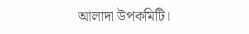আলাদা উপকমিটি।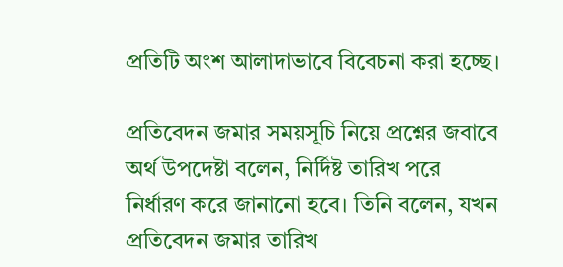প্রতিটি অংশ আলাদাভাবে বিবেচনা করা হচ্ছে।

প্রতিবেদন জমার সময়সূচি নিয়ে প্রশ্নের জবাবে অর্থ উপদেষ্টা বলেন, নির্দিষ্ট তারিখ পরে নির্ধারণ করে জানানো হবে। তিনি বলেন, যখন প্রতিবেদন জমার তারিখ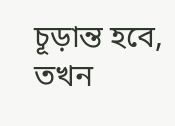চূড়ান্ত হবে, তখন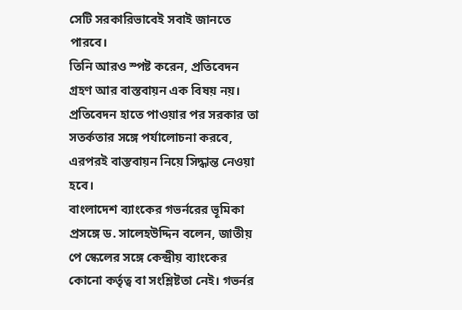সেটি সরকারিভাবেই সবাই জানতে পারবে।
তিনি আরও স্পষ্ট করেন, প্রতিবেদন গ্রহণ আর বাস্তবায়ন এক বিষয় নয়। প্রতিবেদন হাতে পাওয়ার পর সরকার তা সতর্কতার সঙ্গে পর্যালোচনা করবে, এরপরই বাস্তবায়ন নিয়ে সিদ্ধান্ত নেওয়া হবে।
বাংলাদেশ ব্যাংকের গভর্নরের ভূমিকা প্রসঙ্গে ড. সালেহউদ্দিন বলেন, জাতীয় পে স্কেলের সঙ্গে কেন্দ্রীয় ব্যাংকের কোনো কর্তৃত্ব বা সংশ্লিষ্টতা নেই। গভর্নর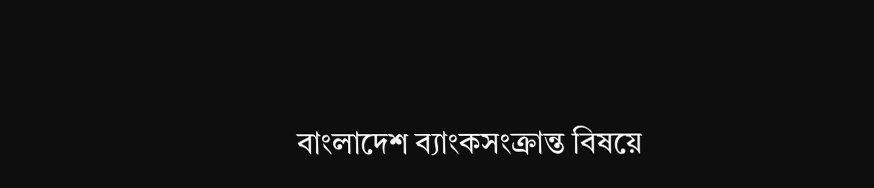বাংলাদেশ ব্যাংকসংক্রান্ত বিষয়ে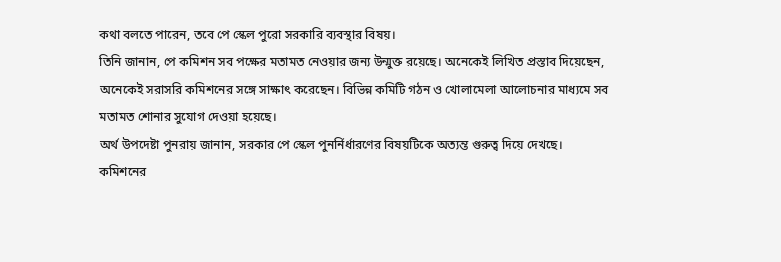কথা বলতে পারেন, তবে পে স্কেল পুরো সরকারি ব্যবস্থার বিষয়।
তিনি জানান, পে কমিশন সব পক্ষের মতামত নেওয়ার জন্য উন্মুক্ত রয়েছে। অনেকেই লিখিত প্রস্তাব দিয়েছেন, অনেকেই সরাসরি কমিশনের সঙ্গে সাক্ষাৎ করেছেন। বিভিন্ন কমিটি গঠন ও খোলামেলা আলোচনার মাধ্যমে সব মতামত শোনার সুযোগ দেওয়া হয়েছে।
অর্থ উপদেষ্টা পুনরায় জানান, সরকার পে স্কেল পুনর্নির্ধারণের বিষয়টিকে অত্যন্ত গুরুত্ব দিয়ে দেখছে। কমিশনের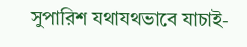সুপারিশ যথাযথভাবে যাচাই-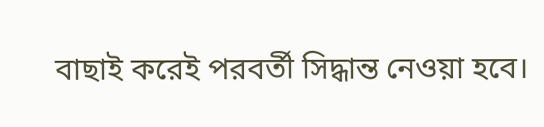বাছাই করেই পরবর্তী সিদ্ধান্ত নেওয়া হবে।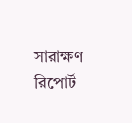সারাক্ষণ রিপোর্ট